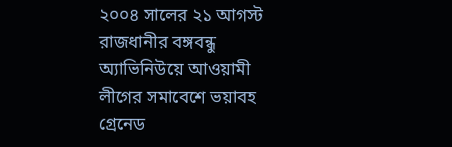২০০৪ সালের ২১ আগস্ট রাজধানীর বঙ্গবন্ধু অ্যাভিনিউয়ে আওয়ামী লীগের সমাবেশে ভয়াবহ গ্রেনেড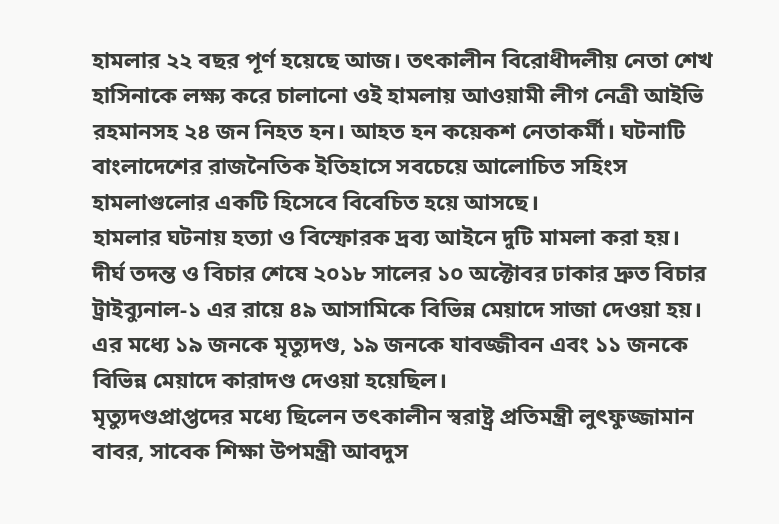হামলার ২২ বছর পূর্ণ হয়েছে আজ। তৎকালীন বিরোধীদলীয় নেতা শেখ হাসিনাকে লক্ষ্য করে চালানো ওই হামলায় আওয়ামী লীগ নেত্রী আইভি রহমানসহ ২৪ জন নিহত হন। আহত হন কয়েকশ নেতাকর্মী। ঘটনাটি বাংলাদেশের রাজনৈতিক ইতিহাসে সবচেয়ে আলোচিত সহিংস হামলাগুলোর একটি হিসেবে বিবেচিত হয়ে আসছে।
হামলার ঘটনায় হত্যা ও বিস্ফোরক দ্রব্য আইনে দুটি মামলা করা হয়। দীর্ঘ তদন্ত ও বিচার শেষে ২০১৮ সালের ১০ অক্টোবর ঢাকার দ্রুত বিচার ট্রাইব্যুনাল-১ এর রায়ে ৪৯ আসামিকে বিভিন্ন মেয়াদে সাজা দেওয়া হয়। এর মধ্যে ১৯ জনকে মৃত্যুদণ্ড, ১৯ জনকে যাবজ্জীবন এবং ১১ জনকে বিভিন্ন মেয়াদে কারাদণ্ড দেওয়া হয়েছিল।
মৃত্যুদণ্ডপ্রাপ্তদের মধ্যে ছিলেন তৎকালীন স্বরাষ্ট্র প্রতিমন্ত্রী লুৎফুজ্জামান বাবর, সাবেক শিক্ষা উপমন্ত্রী আবদুস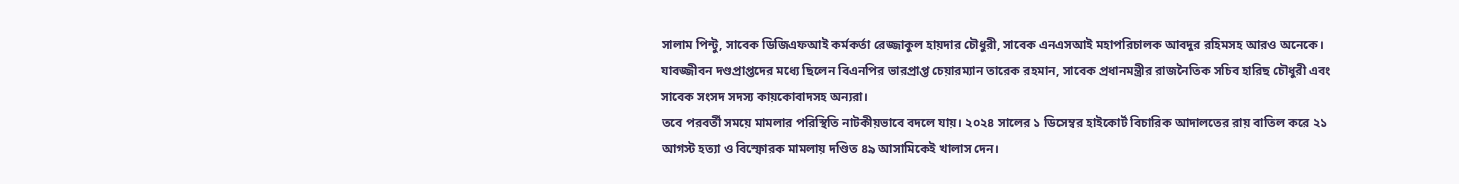সালাম পিন্টু, সাবেক ডিজিএফআই কর্মকর্তা রেজ্জাকুল হায়দার চৌধুরী, সাবেক এনএসআই মহাপরিচালক আবদুর রহিমসহ আরও অনেকে। যাবজ্জীবন দণ্ডপ্রাপ্তদের মধ্যে ছিলেন বিএনপির ভারপ্রাপ্ত চেয়ারম্যান তারেক রহমান, সাবেক প্রধানমন্ত্রীর রাজনৈতিক সচিব হারিছ চৌধুরী এবং সাবেক সংসদ সদস্য কায়কোবাদসহ অন্যরা।
তবে পরবর্তী সময়ে মামলার পরিস্থিতি নাটকীয়ভাবে বদলে যায়। ২০২৪ সালের ১ ডিসেম্বর হাইকোর্ট বিচারিক আদালতের রায় বাতিল করে ২১ আগস্ট হত্যা ও বিস্ফোরক মামলায় দণ্ডিত ৪৯ আসামিকেই খালাস দেন।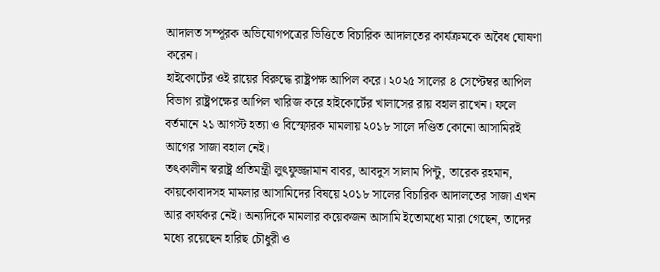আদালত সম্পূরক অভিযোগপত্রের ভিত্তিতে বিচারিক আদালতের কার্যক্রমকে অবৈধ ঘোষণা করেন।
হাইকোর্টের ওই রায়ের বিরুদ্ধে রাষ্ট্রপক্ষ আপিল করে। ২০২৫ সালের ৪ সেপ্টেম্বর আপিল বিভাগ রাষ্ট্রপক্ষের আপিল খারিজ করে হাইকোর্টের খালাসের রায় বহাল রাখেন। ফলে বর্তমানে ২১ আগস্ট হত্যা ও বিস্ফোরক মামলায় ২০১৮ সালে দণ্ডিত কোনো আসামিরই আগের সাজা বহাল নেই।
তৎকালীন স্বরাষ্ট্র প্রতিমন্ত্রী লুৎফুজ্জামান বাবর, আবদুস সালাম পিন্টু, তারেক রহমান, কায়কোবাদসহ মামলার আসামিদের বিষয়ে ২০১৮ সালের বিচারিক আদালতের সাজা এখন আর কার্যকর নেই। অন্যদিকে মামলার কয়েকজন আসামি ইতোমধ্যে মারা গেছেন, তাদের মধ্যে রয়েছেন হারিছ চৌধুরী ও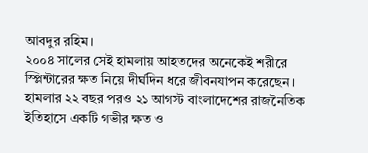আবদুর রহিম।
২০০৪ সালের সেই হামলায় আহতদের অনেকেই শরীরে স্প্লিন্টারের ক্ষত নিয়ে দীর্ঘদিন ধরে জীবনযাপন করেছেন। হামলার ২২ বছর পরও ২১ আগস্ট বাংলাদেশের রাজনৈতিক ইতিহাসে একটি গভীর ক্ষত ও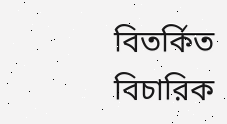বিতর্কিত বিচারিক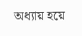অধ্যায় হয়ে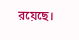রয়েছে।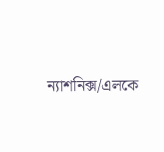ন্যাশনিক্স/এলকে